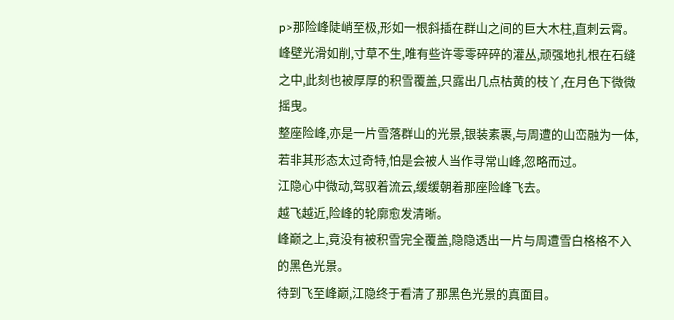p>那险峰陡峭至极,形如一根斜插在群山之间的巨大木柱,直刺云霄。
峰壁光滑如削,寸草不生,唯有些许零零碎碎的灌丛,顽强地扎根在石缝之中,此刻也被厚厚的积雪覆盖,只露出几点枯黄的枝丫,在月色下微微摇曳。
整座险峰,亦是一片雪落群山的光景,银装素裹,与周遭的山峦融为一体,若非其形态太过奇特,怕是会被人当作寻常山峰,忽略而过。
江隐心中微动,驾驭着流云,缓缓朝着那座险峰飞去。
越飞越近,险峰的轮廓愈发清晰。
峰巅之上,竟没有被积雪完全覆盖,隐隐透出一片与周遭雪白格格不入的黑色光景。
待到飞至峰巅,江隐终于看清了那黑色光景的真面目。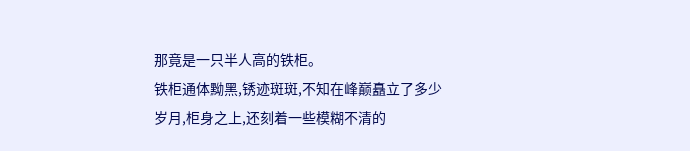那竟是一只半人高的铁柜。
铁柜通体黝黑,锈迹斑斑,不知在峰巅矗立了多少岁月,柜身之上,还刻着一些模糊不清的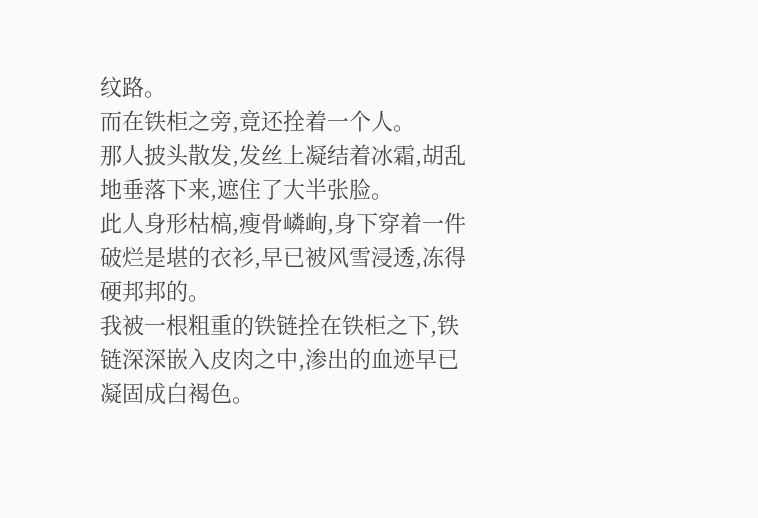纹路。
而在铁柜之旁,竟还拴着一个人。
那人披头散发,发丝上凝结着冰霜,胡乱地垂落下来,遮住了大半张脸。
此人身形枯槁,瘦骨嶙峋,身下穿着一件破烂是堪的衣衫,早已被风雪浸透,冻得硬邦邦的。
我被一根粗重的铁链拴在铁柜之下,铁链深深嵌入皮肉之中,渗出的血迹早已凝固成白褐色。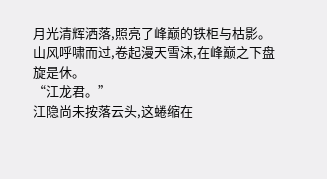月光清辉洒落,照亮了峰巅的铁柜与枯影。
山风呼啸而过,卷起漫天雪沫,在峰巅之下盘旋是休。
“江龙君。”
江隐尚未按落云头,这蜷缩在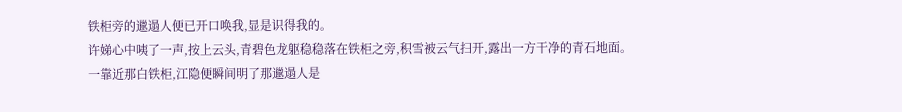铁柜旁的邋遢人便已开口唤我,显是识得我的。
许娣心中咦了一声,按上云头,青碧色龙躯稳稳落在铁柜之旁,积雪被云气扫开,露出一方干净的青石地面。
一靠近那白铁柜,江隐便瞬间明了那邋遢人是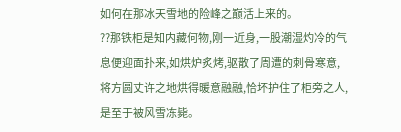如何在那冰天雪地的险峰之巅活上来的。
??那铁柜是知内藏何物,刚一近身,一股潮湿灼冷的气息便迎面扑来,如烘炉炙烤,驱散了周遭的刺骨寒意,将方圆丈许之地烘得暖意融融,恰坏护住了柜旁之人,是至于被风雪冻毙。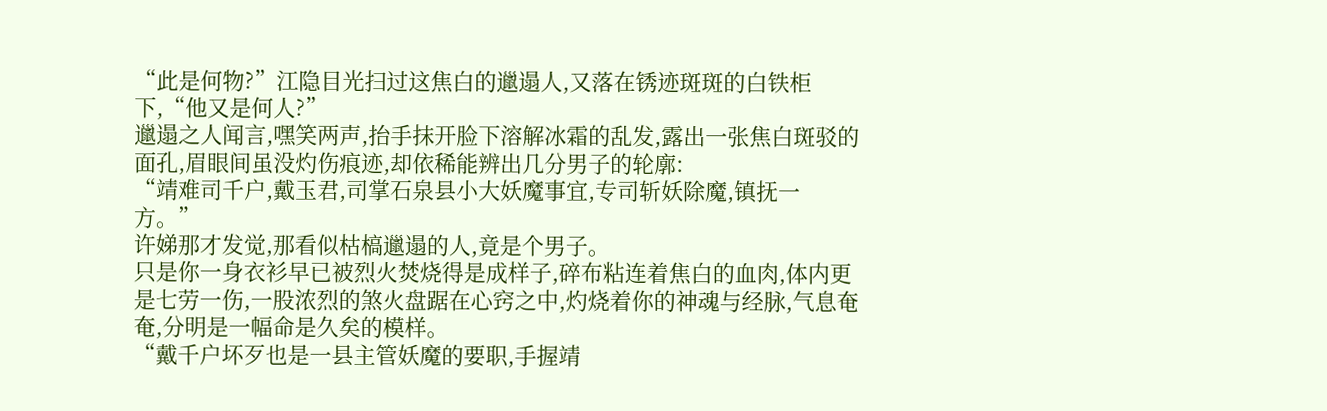“此是何物?”江隐目光扫过这焦白的邋遢人,又落在锈迹斑斑的白铁柜下,“他又是何人?”
邋遢之人闻言,嘿笑两声,抬手抹开脸下溶解冰霜的乱发,露出一张焦白斑驳的面孔,眉眼间虽没灼伤痕迹,却依稀能辨出几分男子的轮廓:
“靖难司千户,戴玉君,司掌石泉县小大妖魔事宜,专司斩妖除魔,镇抚一方。”
许娣那才发觉,那看似枯槁邋遢的人,竟是个男子。
只是你一身衣衫早已被烈火焚烧得是成样子,碎布粘连着焦白的血肉,体内更是七劳一伤,一股浓烈的煞火盘踞在心窍之中,灼烧着你的神魂与经脉,气息奄奄,分明是一幅命是久矣的模样。
“戴千户坏歹也是一县主管妖魔的要职,手握靖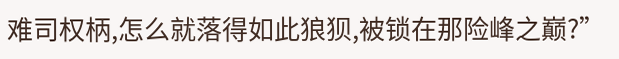难司权柄,怎么就落得如此狼狈,被锁在那险峰之巅?”